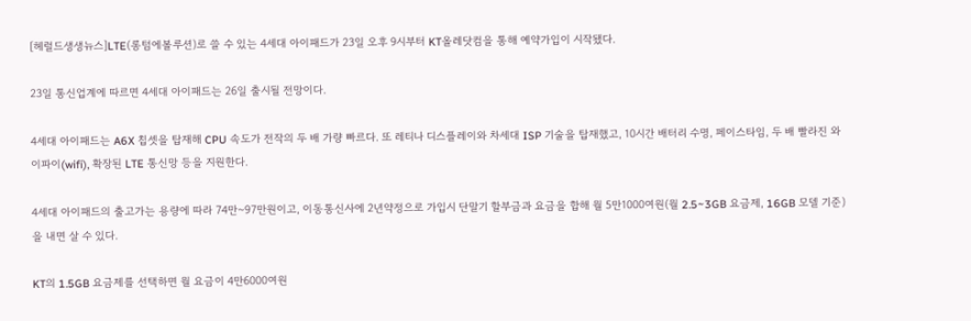[헤럴드생생뉴스]LTE(롱텀에볼루션)로 쓸 수 있는 4세대 아이패드가 23일 오후 9시부터 KT올레닷컴을 통해 예약가입이 시작됐다.

23일 통신업계에 따르면 4세대 아이패드는 26일 출시될 전망이다.

4세대 아이패드는 A6X 칩셋을 탑재해 CPU 속도가 전작의 두 배 가량 빠르다. 또 레티나 디스플레이와 차세대 ISP 기술을 탑재했고, 10시간 배터리 수명, 페이스타임, 두 배 빨라진 와이파이(wifi), 확장된 LTE 통신망 등을 지원한다.

4세대 아이패드의 출고가는 용량에 따라 74만~97만원이고, 이동통신사에 2년약정으로 가입시 단말기 할부금과 요금을 합해 월 5만1000여원(월 2.5~3GB 요금제, 16GB 모델 기준)을 내면 살 수 있다.

KT의 1.5GB 요금제를 선택하면 월 요금이 4만6000여원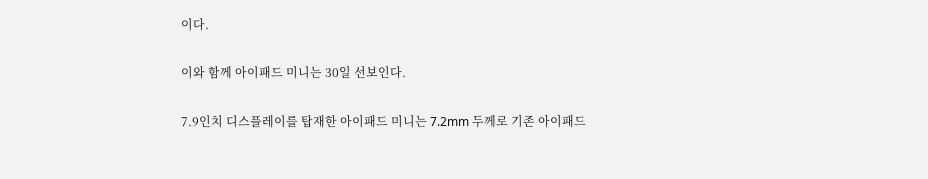이다.

이와 함께 아이패드 미니는 30일 선보인다.

7.9인치 디스플레이를 탑재한 아이패드 미니는 7.2mm 두께로 기존 아이패드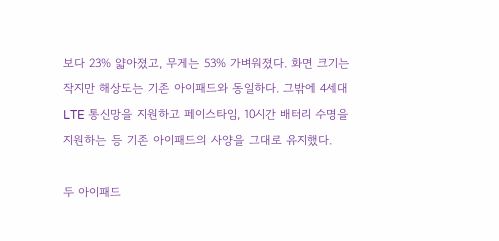보다 23% 얇아졌고, 무게는 53% 가벼워졌다. 화면 크기는 작지만 해상도는 기존 아이패드와 동일하다. 그밖에 4세대 LTE 통신망을 지원하고 페이스타임, 10시간 배터리 수명을 지원하는 등 기존 아이패드의 사양을 그대로 유지했다.

두 아이패드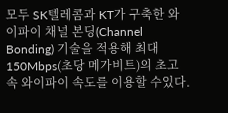모두 SK텔레콤과 KT가 구축한 와이파이 채널 본딩(Channel Bonding) 기술을 적용해 최대 150Mbps(초당 메가비트)의 초고속 와이파이 속도를 이용할 수있다.